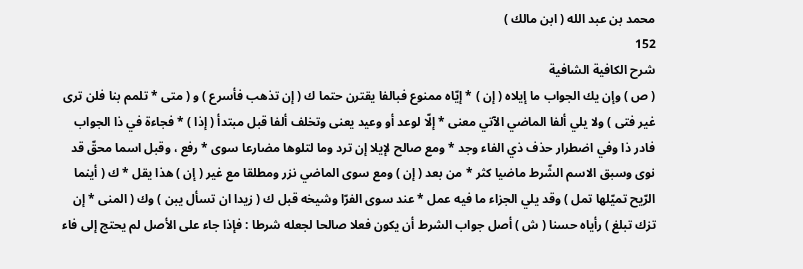محمد بن عبد الله ( ابن مالك )
152
شرح الكافية الشافية
( ص ) وإن يك الجواب ما إيلاه ( إن ) * إيّاه ممنوع فبالفا يقترن حتما ك ( إن تذهب فأسرع ) و ( متى * تلمم بنا فلن ترى غير فتى ) ولا يلي ألفا الماضي الآتي معنى * إلّا لوعد أو وعيد يعنى وتخلف ألفا قبل مبتدأ ( إذا ) * فجاءة في ذا الجواب فادر ذا وفي اضطرار حذف ذي الفاء وجد * ومع صالح لإيلا إن ترد وما لتلوها مضارعا سوى * رفع ، وقبل اسما محقّ قد نوى وسبق الاسم الشّرط ماضيا كثر * من بعد ( إن ) ومع سوى الماضي نزر ومطلقا مع غير ( إن ) هذا يقل * ك ( أينما الرّيح تميّلها تمل ) وقد يلي الجزاء ما فيه عمل * عند سوى الفرّا وشيخه قبل ك ( زيدا ان تسأل يبن ) وك ( المنى * إن تزك تبلغ ) رأياه حسنا ( ش ) أصل جواب الشرط أن يكون فعلا صالحا لجعله شرطا : فإذا جاء على الأصل لم يحتج إلى فاء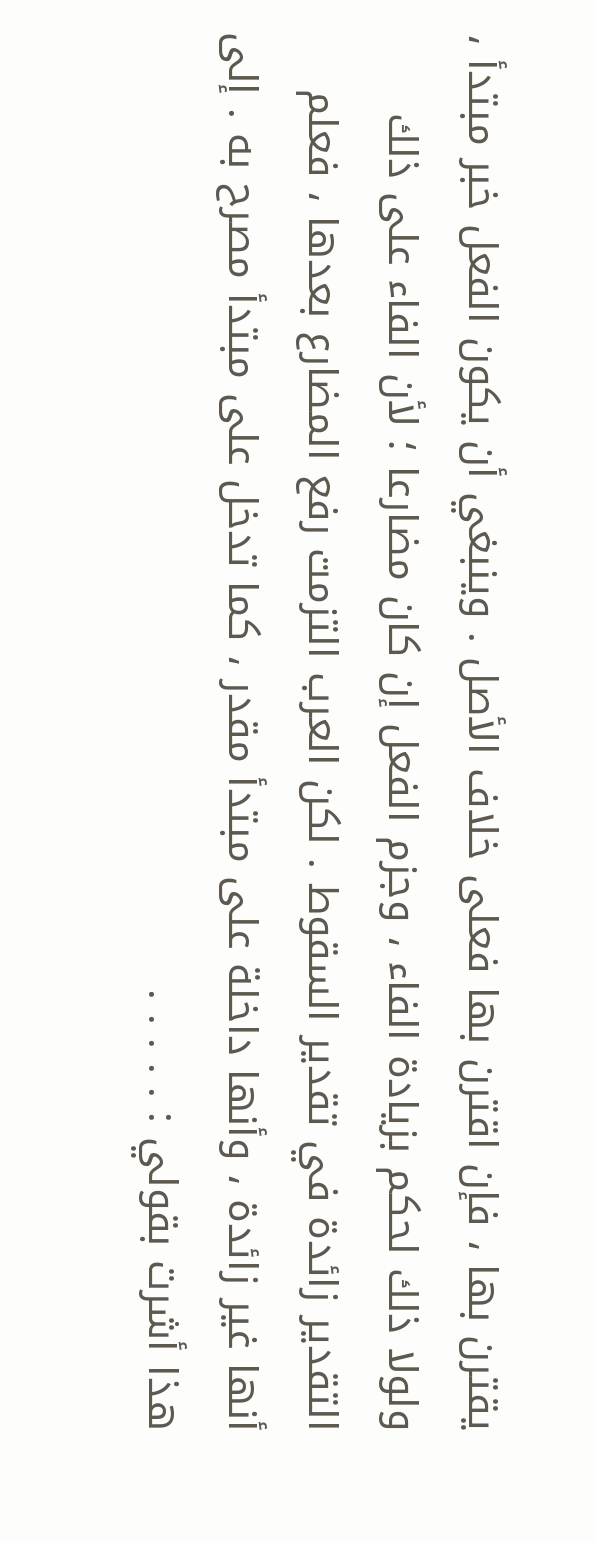يقترن بها ، فإن اقترن بها فعلى خلاف الأصل . وينبغي أن يكون الفعل خبر مبتدأ ، ولولا ذلك لحكم بزيادة الفاء ، وجزم الفعل إن كان مضارعا ؛ لأن الفاء على ذلك التقدير زائدة في تقدير السقوط . لكن العرب التزمت رفع المضارع بعدها ، فعلم أنها غير زائدة ، وأنها داخلة على مبتدأ مقدر ، كما تدخل على مبتدأ مصرح به . إلى هذا أشرت بقولي : . . . . .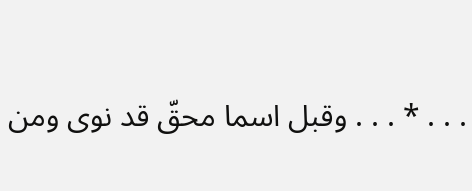. . . * . . . وقبل اسما محقّ قد نوى ومن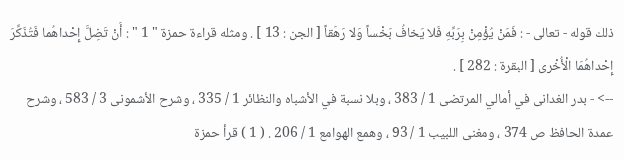ذلك قوله - تعالى - : فَمَنْ يُؤْمِنْ بِرَبِّهِ فَلا يَخافُ بَخْساً وَلا رَهَقاً [ الجن : 13 ] . ومثله قراءة حمزة " 1 " : أَنْ تَضِلَّ إِحْداهُما فَتُذَكِّرَ إِحْداهُمَا الْأُخْرى [ البقرة : 282 ] .
--> - بدر الغدانى في أمالي المرتضى 1 / 383 ، وبلا نسبة في الأشباه والنظائر 1 / 335 ، وشرح الأشمونى 3 / 583 ، وشرح عمدة الحافظ ص 374 ، ومغنى اللبيب 1 / 93 ، وهمع الهوامع 1 / 206 . ( 1 ) قرأ حمزة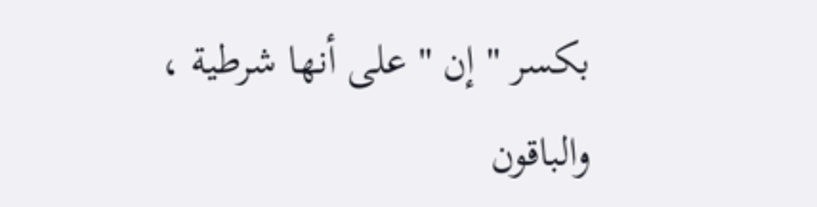بكسر " إن " على أنها شرطية ، والباقون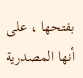بفتحها ، على أنها المصدرية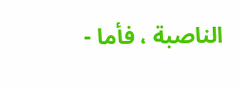الناصبة ، فأما -